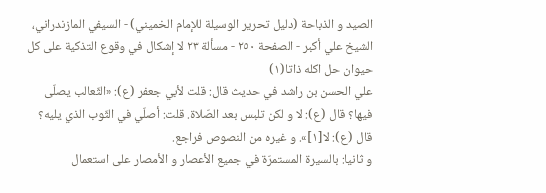الصيد و الذباحة (دليل تحرير الوسيلة للإمام الخميني) - السيفي المازندراني، الشيخ علي أكبر - الصفحة ٢٥٠ - مسألة ٢٣ لا إشكال في وقوع التذكية على كل حيوان حل اكله ذاتا(١)
علي الحسن بن راشد في حديث قال: قلت لأبي جعفر (ع): «الثّعالب يصلّى فيها؟ قال (ع): لا و لكن تلبس بعد الصّلاة. قلت: أصلّي في الثّوب الذي يليه؟ قال (ع): لا[١]». و غيره من النصوص فراجع.
و ثانيا: بالسيرة المستمرّة في جميع الأعصار و الأمصار على استعمال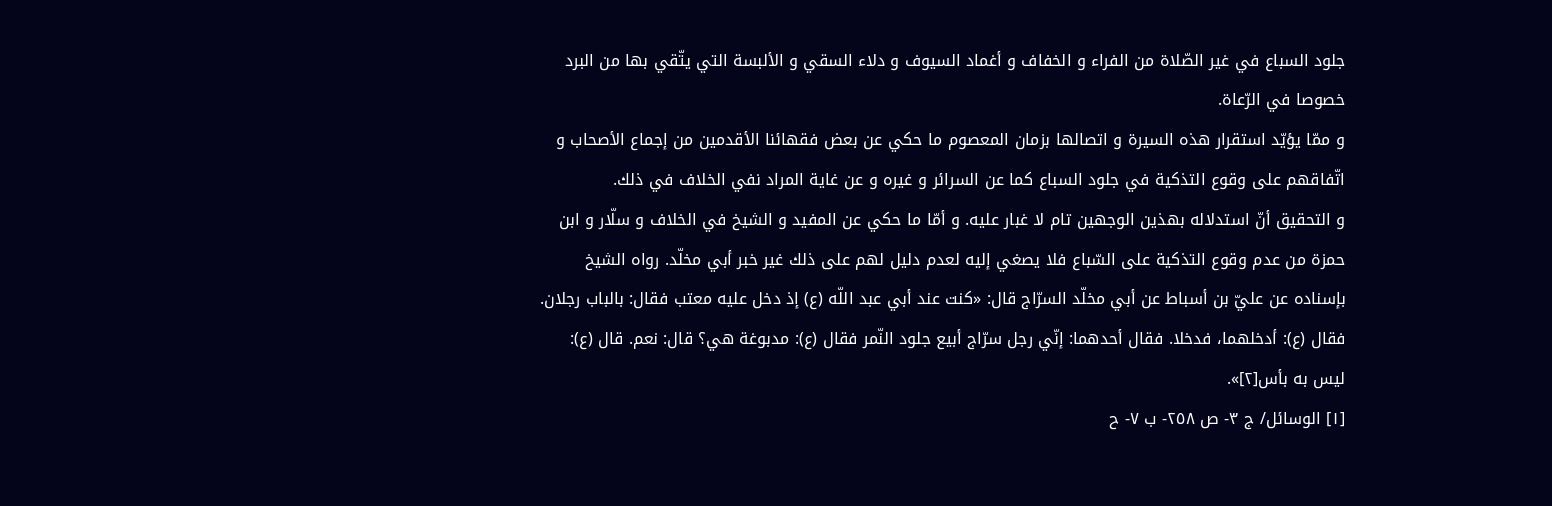جلود السباع في غير الصّلاة من الفراء و الخفاف و أغماد السيوف و دلاء السقي و الألبسة التي يتّقي بها من البرد خصوصا في الرّعاة.
و ممّا يؤيّد استقرار هذه السيرة و اتصالها بزمان المعصوم ما حكي عن بعض فقهائنا الأقدمين من إجماع الأصحاب و اتّفاقهم على وقوع التذكية في جلود السباع كما عن السرائر و غيره و عن غاية المراد نفي الخلاف في ذلك.
و التحقيق أنّ استدلاله بهذين الوجهين تام لا غبار عليه. و أمّا ما حكي عن المفيد و الشيخ في الخلاف و سلّار و ابن حمزة من عدم وقوع التذكية على السّباع فلا يصغي إليه لعدم دليل لهم على ذلك غير خبر أبي مخلّد. رواه الشيخ بإسناده عن عليّ بن أسباط عن أبي مخلّد السرّاج قال: «كنت عند أبي عبد اللّه (ع) إذ دخل عليه معتب فقال: بالباب رجلان. فقال (ع): أدخلهما، فدخلا. فقال أحدهما: إنّي رجل سرّاج أبيع جلود النّمر فقال (ع): مدبوغة هي؟ قال: نعم. قال (ع): ليس به بأس[٢]».
[١] الوسائل/ ج ٣- ص ٢٥٨- ب ٧- ح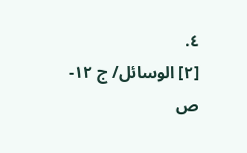٤.
[٢] الوسائل/ ج ١٢- ص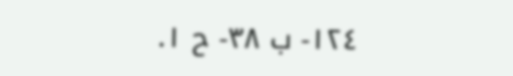١٢٤- ب ٣٨- ح ١.